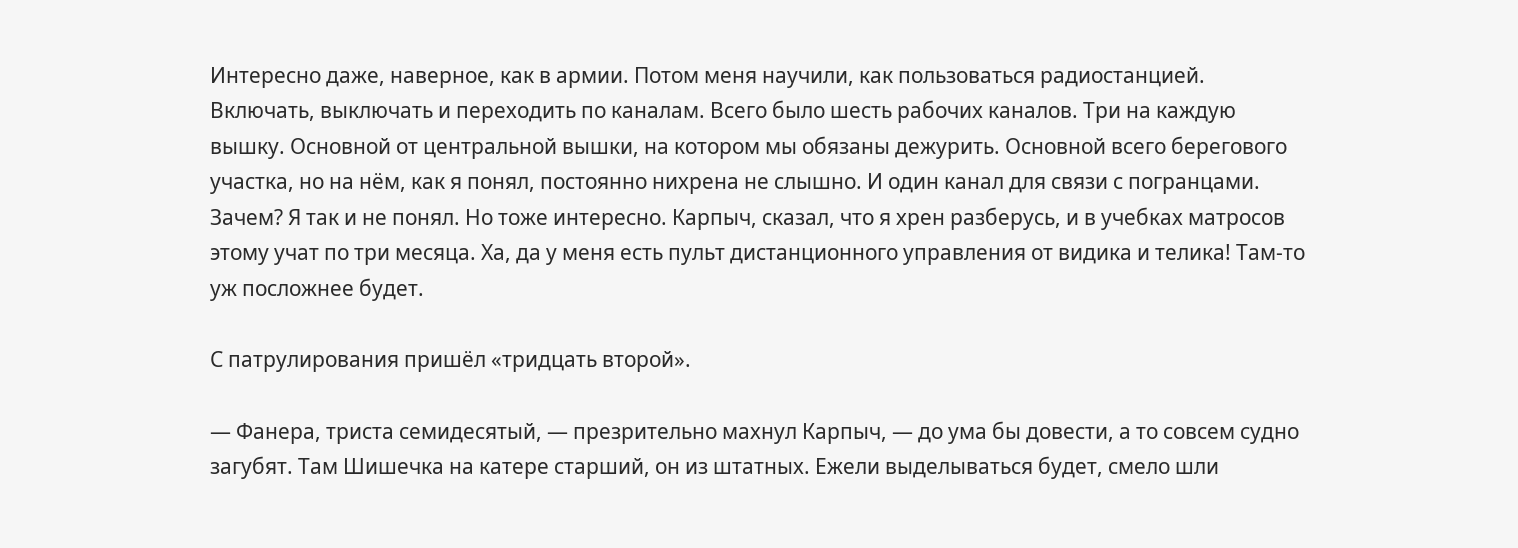Интересно даже, наверное, как в армии. Потом меня научили, как пользоваться радиостанцией. Включать, выключать и переходить по каналам. Всего было шесть рабочих каналов. Три на каждую вышку. Основной от центральной вышки, на котором мы обязаны дежурить. Основной всего берегового участка, но на нём, как я понял, постоянно нихрена не слышно. И один канал для связи с погранцами. Зачем? Я так и не понял. Но тоже интересно. Карпыч, сказал, что я хрен разберусь, и в учебках матросов этому учат по три месяца. Ха, да у меня есть пульт дистанционного управления от видика и телика! Там-то уж посложнее будет.

С патрулирования пришёл «тридцать второй».

— Фанера, триста семидесятый, — презрительно махнул Карпыч, — до ума бы довести, а то совсем судно загубят. Там Шишечка на катере старший, он из штатных. Ежели выделываться будет, смело шли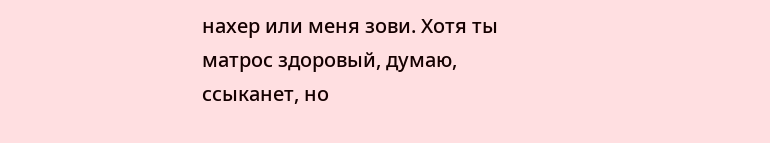нахер или меня зови. Хотя ты матрос здоровый, думаю, ссыканет, но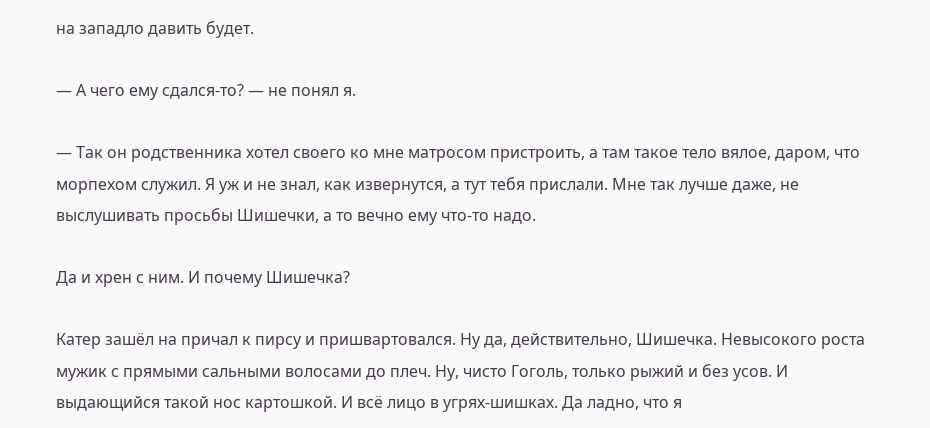на западло давить будет.

— А чего ему сдался-то? — не понял я.

— Так он родственника хотел своего ко мне матросом пристроить, а там такое тело вялое, даром, что морпехом служил. Я уж и не знал, как извернутся, а тут тебя прислали. Мне так лучше даже, не выслушивать просьбы Шишечки, а то вечно ему что-то надо.

Да и хрен с ним. И почему Шишечка?

Катер зашёл на причал к пирсу и пришвартовался. Ну да, действительно, Шишечка. Невысокого роста мужик с прямыми сальными волосами до плеч. Ну, чисто Гоголь, только рыжий и без усов. И выдающийся такой нос картошкой. И всё лицо в угрях-шишках. Да ладно, что я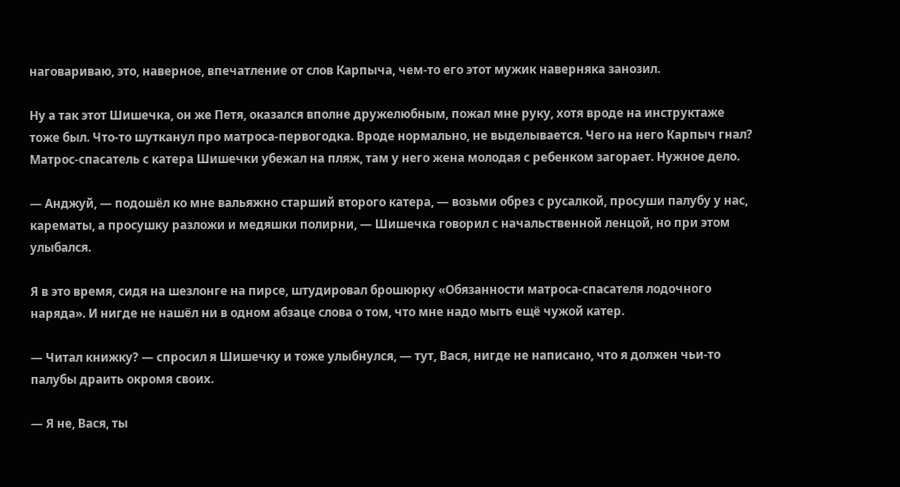наговариваю, это, наверное, впечатление от слов Карпыча, чем-то его этот мужик наверняка занозил.

Ну а так этот Шишечка, он же Петя, оказался вполне дружелюбным, пожал мне руку, хотя вроде на инструктаже тоже был. Что-то шутканул про матроса-первогодка. Вроде нормально, не выделывается. Чего на него Карпыч гнал? Матрос-спасатель с катера Шишечки убежал на пляж, там у него жена молодая с ребенком загорает. Нужное дело.

— Анджуй, — подошёл ко мне вальяжно старший второго катера, — возьми обрез с русалкой, просуши палубу у нас, карематы, а просушку разложи и медяшки полирни, — Шишечка говорил с начальственной ленцой, но при этом улыбался.

Я в это время, сидя на шезлонге на пирсе, штудировал брошюрку «Обязанности матроса-спасателя лодочного наряда». И нигде не нашёл ни в одном абзаце слова о том, что мне надо мыть ещё чужой катер.

— Читал книжку? — спросил я Шишечку и тоже улыбнулся, — тут, Вася, нигде не написано, что я должен чьи-то палубы драить окромя своих.

— Я не, Вася, ты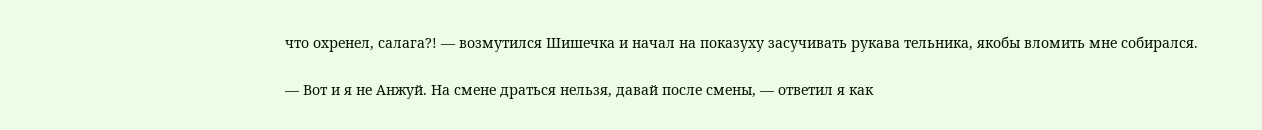что охренел, салага?! — возмутился Шишечка и начал на показуху засучивать рукава тельника, якобы вломить мне собирался.

— Вот и я не Анжуй. На смене драться нельзя, давай после смены, — ответил я как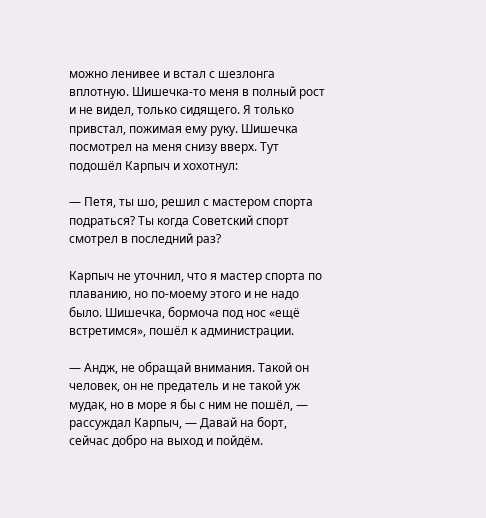можно ленивее и встал с шезлонга вплотную. Шишечка-то меня в полный рост и не видел, только сидящего. Я только привстал, пожимая ему руку. Шишечка посмотрел на меня снизу вверх. Тут подошёл Карпыч и хохотнул:

— Петя, ты шо, решил с мастером спорта подраться? Ты когда Советский спорт смотрел в последний раз?

Карпыч не уточнил, что я мастер спорта по плаванию, но по-моему этого и не надо было. Шишечка, бормоча под нос «ещё встретимся», пошёл к администрации.

— Андж, не обращай внимания. Такой он человек, он не предатель и не такой уж мудак, но в море я бы с ним не пошёл, — рассуждал Карпыч, — Давай на борт, сейчас добро на выход и пойдём.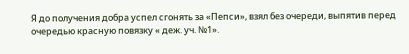Я до получения добра успел сгонять за «Пепси», взял без очереди, выпятив перед очередью красную повязку « деж. уч. №1».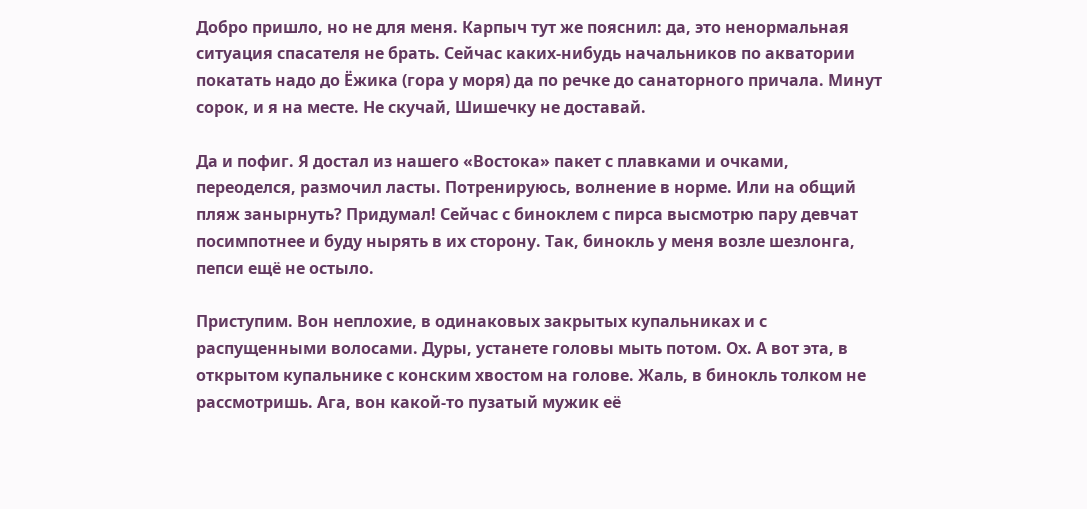Добро пришло, но не для меня. Карпыч тут же пояснил: да, это ненормальная ситуация спасателя не брать. Сейчас каких-нибудь начальников по акватории покатать надо до Ёжика (гора у моря) да по речке до санаторного причала. Минут сорок, и я на месте. Не скучай, Шишечку не доставай.

Да и пофиг. Я достал из нашего «Востока» пакет с плавками и очками, переоделся, размочил ласты. Потренируюсь, волнение в норме. Или на общий пляж занырнуть? Придумал! Сейчас с биноклем с пирса высмотрю пару девчат посимпотнее и буду нырять в их сторону. Так, бинокль у меня возле шезлонга, пепси ещё не остыло.

Приступим. Вон неплохие, в одинаковых закрытых купальниках и с распущенными волосами. Дуры, устанете головы мыть потом. Ох. А вот эта, в открытом купальнике с конским хвостом на голове. Жаль, в бинокль толком не рассмотришь. Ага, вон какой-то пузатый мужик её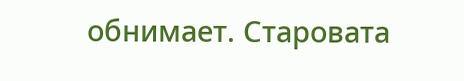обнимает. Старовата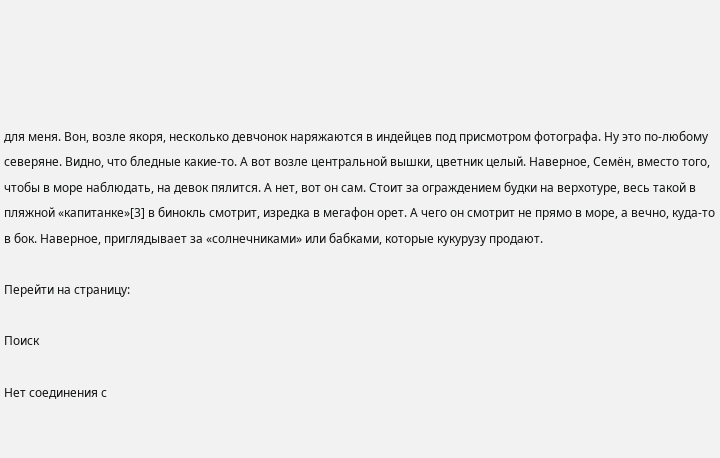для меня. Вон, возле якоря, несколько девчонок наряжаются в индейцев под присмотром фотографа. Ну это по-любому северяне. Видно, что бледные какие-то. А вот возле центральной вышки, цветник целый. Наверное, Семён, вместо того, чтобы в море наблюдать, на девок пялится. А нет, вот он сам. Стоит за ограждением будки на верхотуре, весь такой в пляжной «капитанке»[3] в бинокль смотрит, изредка в мегафон орет. А чего он смотрит не прямо в море, а вечно, куда-то в бок. Наверное, приглядывает за «солнечниками» или бабками, которые кукурузу продают.

Перейти на страницу:

Поиск

Нет соединения с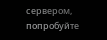сервером, попробуйте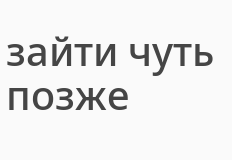зайти чуть позже